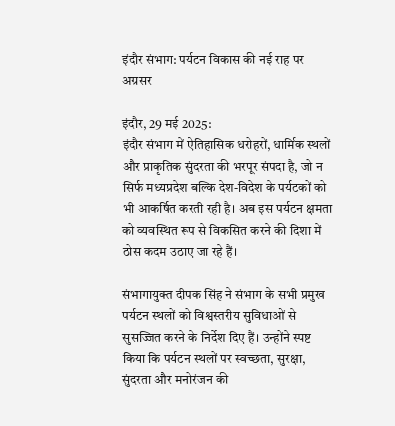इंदौर संभाग: पर्यटन विकास की नई राह पर अग्रसर

इंदौर, 29 मई 2025:
इंदौर संभाग में ऐतिहासिक धरोहरों, धार्मिक स्थलों और प्राकृतिक सुंदरता की भरपूर संपदा है, जो न सिर्फ मध्यप्रदेश बल्कि देश-विदेश के पर्यटकों को भी आकर्षित करती रही है। अब इस पर्यटन क्षमता को व्यवस्थित रूप से विकसित करने की दिशा में ठोस कदम उठाए जा रहे हैं।

संभागायुक्त दीपक सिंह ने संभाग के सभी प्रमुख पर्यटन स्थलों को विश्वस्तरीय सुविधाओं से सुसज्जित करने के निर्देश दिए हैं। उन्होंने स्पष्ट किया कि पर्यटन स्थलों पर स्वच्छता, सुरक्षा, सुंदरता और मनोरंजन की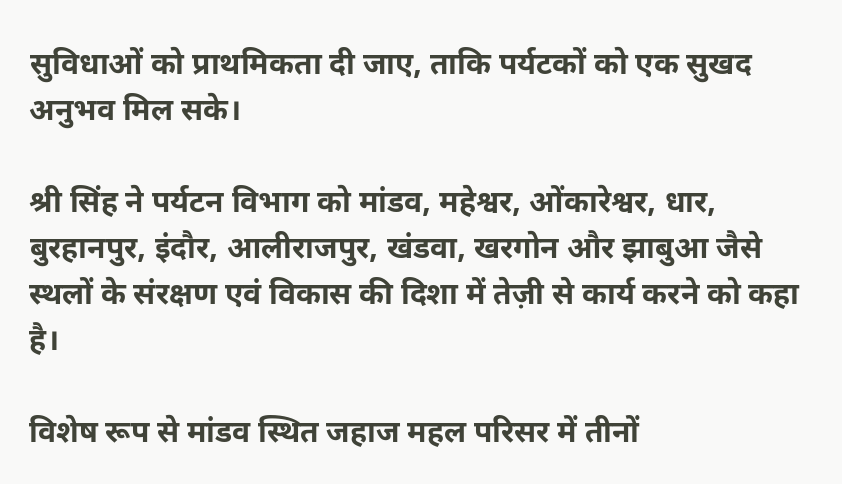सुविधाओं को प्राथमिकता दी जाए, ताकि पर्यटकों को एक सुखद अनुभव मिल सके।

श्री सिंह ने पर्यटन विभाग को मांडव, महेश्वर, ओंकारेश्वर, धार, बुरहानपुर, इंदौर, आलीराजपुर, खंडवा, खरगोन और झाबुआ जैसे स्थलों के संरक्षण एवं विकास की दिशा में तेज़ी से कार्य करने को कहा है।

विशेष रूप से मांडव स्थित जहाज महल परिसर में तीनों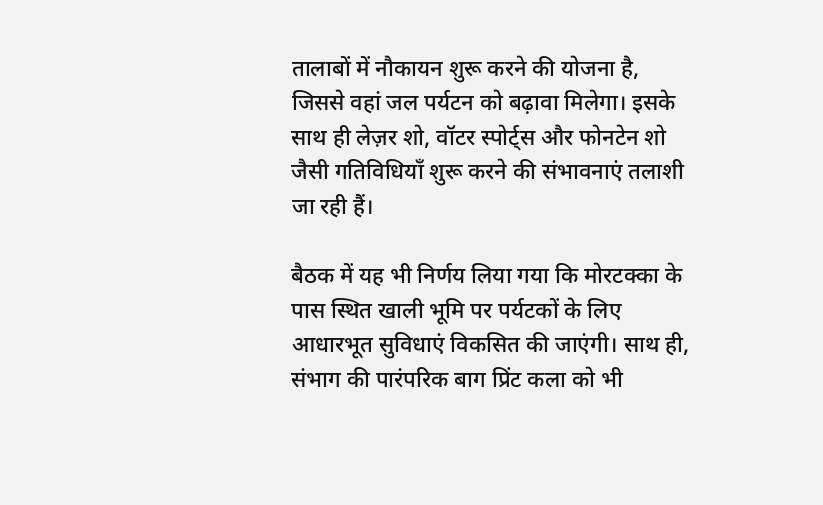तालाबों में नौकायन शुरू करने की योजना है, जिससे वहां जल पर्यटन को बढ़ावा मिलेगा। इसके साथ ही लेज़र शो, वॉटर स्पोर्ट्स और फोनटेन शो जैसी गतिविधियाँ शुरू करने की संभावनाएं तलाशी जा रही हैं।

बैठक में यह भी निर्णय लिया गया कि मोरटक्का के पास स्थित खाली भूमि पर पर्यटकों के लिए आधारभूत सुविधाएं विकसित की जाएंगी। साथ ही, संभाग की पारंपरिक बाग प्रिंट कला को भी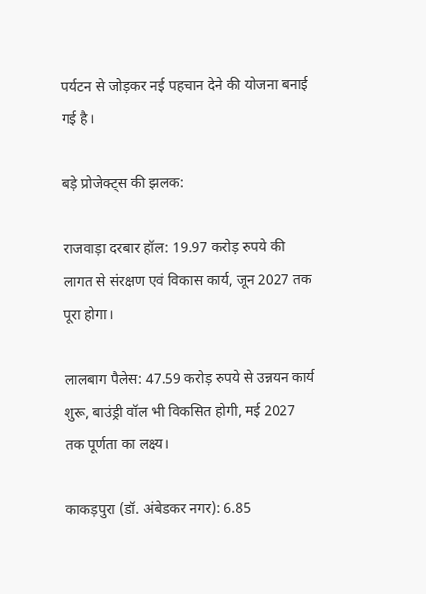पर्यटन से जोड़कर नई पहचान देने की योजना बनाई गई है।

बड़े प्रोजेक्ट्स की झलक:

राजवाड़ा दरबार हॉल: 19.97 करोड़ रुपये की लागत से संरक्षण एवं विकास कार्य, जून 2027 तक पूरा होगा।

लालबाग पैलेस: 47.59 करोड़ रुपये से उन्नयन कार्य शुरू, बाउंड्री वॉल भी विकसित होगी, मई 2027 तक पूर्णता का लक्ष्य।

काकड़पुरा (डॉ. अंबेडकर नगर): 6.85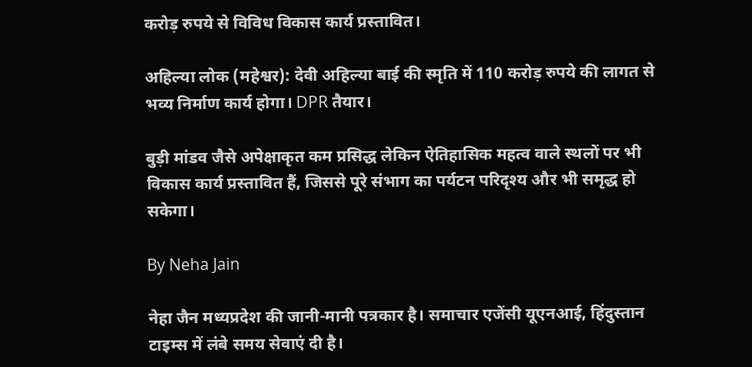करोड़ रुपये से विविध विकास कार्य प्रस्तावित।

अहिल्या लोक (महेश्वर): देवी अहिल्या बाई की स्मृति में 110 करोड़ रुपये की लागत से भव्य निर्माण कार्य होगा। DPR तैयार।

बुड़ी मांडव जैसे अपेक्षाकृत कम प्रसिद्ध लेकिन ऐतिहासिक महत्व वाले स्थलों पर भी विकास कार्य प्रस्तावित हैं, जिससे पूरे संभाग का पर्यटन परिदृश्य और भी समृद्ध हो सकेगा।

By Neha Jain

नेहा जैन मध्यप्रदेश की जानी-मानी पत्रकार है। समाचार एजेंसी यूएनआई, हिंदुस्तान टाइम्स में लंबे समय सेवाएं दी है।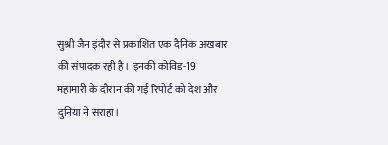सुश्री जैन इंदौर से प्रकाशित एक दैनिक अखबार की संपादक रही है। इनकी कोविड-19 महामारी के दौरान की गई रिपोर्ट को देश और दुनिया ने सराहा।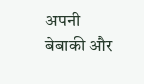अपनी बेबाकी और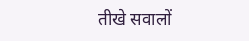तीखे सवालों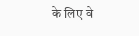के लिए वे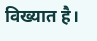विख्यात है।